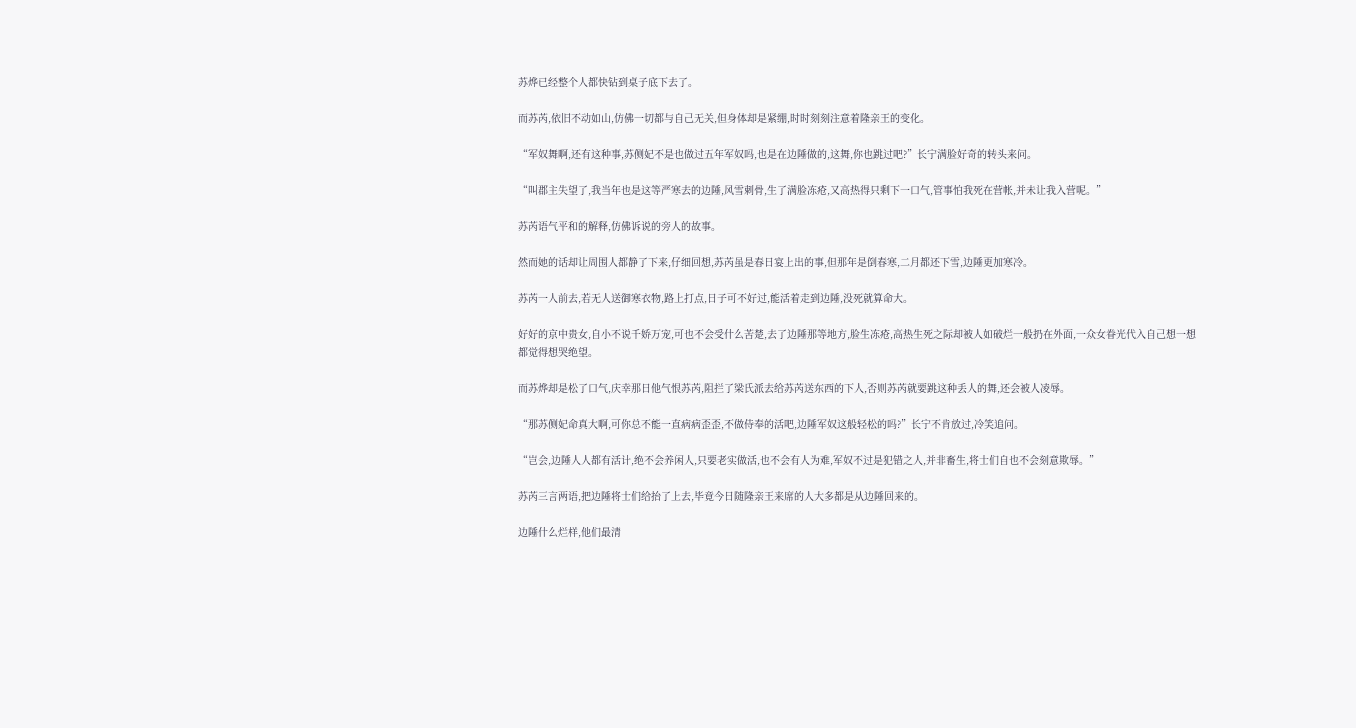苏烨已经整个人都快钻到桌子底下去了。

而苏芮,依旧不动如山,仿佛一切都与自己无关,但身体却是紧绷,时时刻刻注意着隆亲王的变化。

“军奴舞啊,还有这种事,苏侧妃不是也做过五年军奴吗,也是在边陲做的,这舞,你也跳过吧?”长宁满脸好奇的转头来问。

“叫郡主失望了,我当年也是这等严寒去的边陲,风雪刺骨,生了满脸冻疮,又高热得只剩下一口气,管事怕我死在营帐,并未让我入营呢。”

苏芮语气平和的解释,仿佛诉说的旁人的故事。

然而她的话却让周围人都静了下来,仔细回想,苏芮虽是春日宴上出的事,但那年是倒春寒,二月都还下雪,边陲更加寒冷。

苏芮一人前去,若无人送御寒衣物,路上打点,日子可不好过,能活着走到边陲,没死就算命大。

好好的京中贵女,自小不说千娇万宠,可也不会受什么苦楚,去了边陲那等地方,脸生冻疮,高热生死之际却被人如破烂一般扔在外面,一众女眷光代入自己想一想都觉得想哭绝望。

而苏烨却是松了口气,庆幸那日他气恨苏芮,阻拦了梁氏派去给苏芮送东西的下人,否则苏芮就要跳这种丢人的舞,还会被人凌辱。

“那苏侧妃命真大啊,可你总不能一直病病歪歪,不做侍奉的活吧,边陲军奴这般轻松的吗?”长宁不肯放过,冷笑追问。

“岂会,边陲人人都有活计,绝不会养闲人,只要老实做活,也不会有人为难,军奴不过是犯错之人,并非畜生,将士们自也不会刻意欺辱。”

苏芮三言两语,把边陲将士们给抬了上去,毕竟今日随隆亲王来席的人大多都是从边陲回来的。

边陲什么烂样,他们最清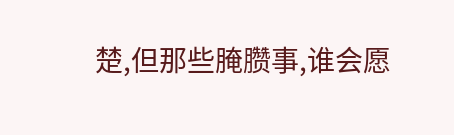楚,但那些腌臜事,谁会愿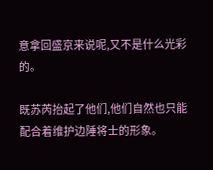意拿回盛京来说呢,又不是什么光彩的。

既苏芮抬起了他们,他们自然也只能配合着维护边陲将士的形象。